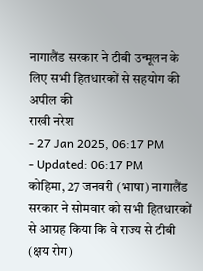नागालैंड सरकार ने टीबी उन्मूलन के लिए सभी हितधारकों से सहयोग की अपील की
राखी नरेश
- 27 Jan 2025, 06:17 PM
- Updated: 06:17 PM
कोहिमा, 27 जनवरी (भाषा) नागालैंड सरकार ने सोमवार को सभी हितधारकों से आग्रह किया कि वे राज्य से टीबी (क्षय रोग)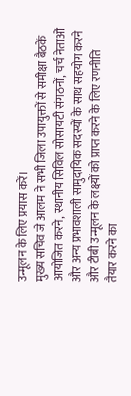उन्मूलन के लिए प्रयास करें।
मुख्य सचिव जे आलम ने सभी जिला उपायुक्तों से समीक्षा बैठकें आयोजित करने, स्थानीय सिविल सोसायटी संगठनों, चर्च नेताओं और अन्य प्रभावशाली सामुदायिक सदस्यों के साथ सहयोग करने और टीबी उन्मूलन के लक्ष्यों को प्राप्त करने के लिए रणनीति तैयार करने का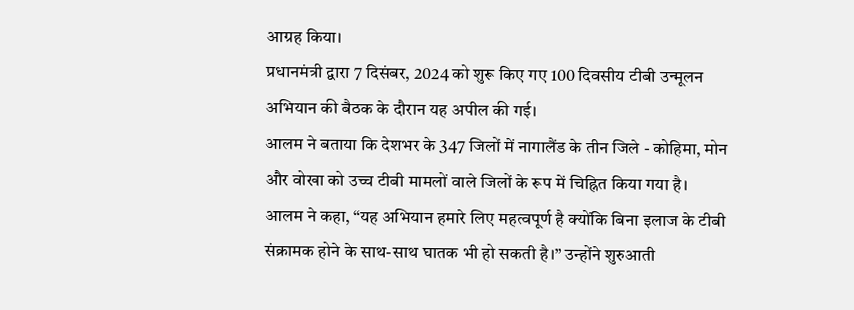आग्रह किया।
प्रधानमंत्री द्वारा 7 दिसंबर, 2024 को शुरू किए गए 100 दिवसीय टीबी उन्मूलन अभियान की बैठक के दौरान यह अपील की गई।
आलम ने बताया कि देशभर के 347 जिलों में नागालैंड के तीन जिले - कोहिमा, मोन और वोखा को उच्च टीबी मामलों वाले जिलों के रूप में चिह्नित किया गया है।
आलम ने कहा, “यह अभियान हमारे लिए महत्वपूर्ण है क्योंकि बिना इलाज के टीबी संक्रामक होने के साथ-साथ घातक भी हो सकती है।” उन्होंने शुरुआती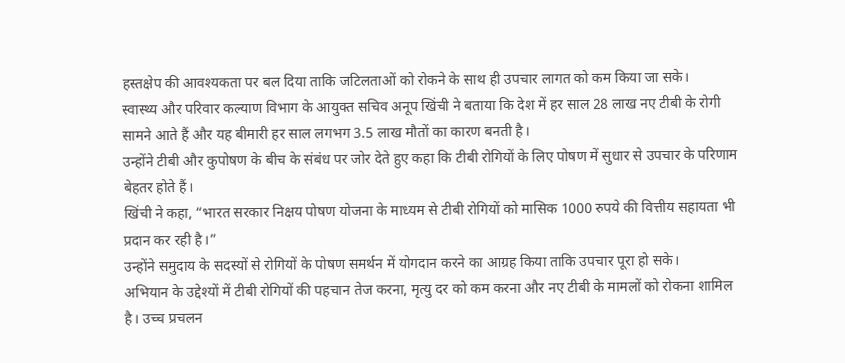हस्तक्षेप की आवश्यकता पर बल दिया ताकि जटिलताओं को रोकने के साथ ही उपचार लागत को कम किया जा सके।
स्वास्थ्य और परिवार कल्याण विभाग के आयुक्त सचिव अनूप खिंची ने बताया कि देश में हर साल 28 लाख नए टीबी के रोगी सामने आते हैं और यह बीमारी हर साल लगभग 3.5 लाख मौतों का कारण बनती है।
उन्होंने टीबी और कुपोषण के बीच के संबंध पर जोर देते हुए कहा कि टीबी रोगियों के लिए पोषण में सुधार से उपचार के परिणाम बेहतर होते हैं।
खिंची ने कहा, “भारत सरकार निक्षय पोषण योजना के माध्यम से टीबी रोगियों को मासिक 1000 रुपये की वित्तीय सहायता भी प्रदान कर रही है।”
उन्होंने समुदाय के सदस्यों से रोगियों के पोषण समर्थन में योगदान करने का आग्रह किया ताकि उपचार पूरा हो सके।
अभियान के उद्देश्यों में टीबी रोगियों की पहचान तेज करना, मृत्यु दर को कम करना और नए टीबी के मामलों को रोकना शामिल है। उच्च प्रचलन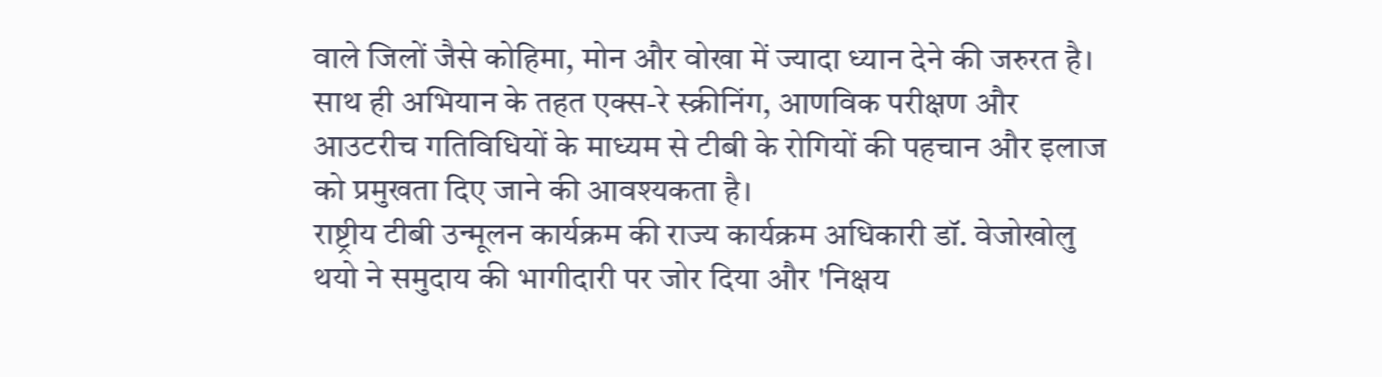वाले जिलों जैसे कोहिमा, मोन और वोखा में ज्यादा ध्यान देने की जरुरत है। साथ ही अभियान के तहत एक्स-रे स्क्रीनिंग, आणविक परीक्षण और आउटरीच गतिविधियों के माध्यम से टीबी के रोगियों की पहचान और इलाज को प्रमुखता दिए जाने की आवश्यकता है।
राष्ट्रीय टीबी उन्मूलन कार्यक्रम की राज्य कार्यक्रम अधिकारी डॉ. वेजोखोलु थयो ने समुदाय की भागीदारी पर जोर दिया और 'निक्षय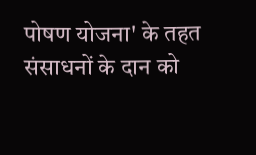पोषण योजना' के तहत संसाधनों के दान को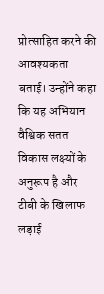प्रोत्साहित करने की आवश्यकता बताई। उन्होंने कहा कि यह अभियान वैश्विक सतत विकास लक्ष्यों के अनुरूप है और टीबी के खिलाफ लड़ाई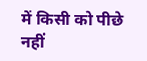में किसी को पीछे नहीं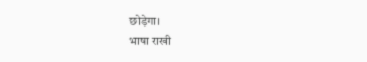छोड़ेगा।
भाषा राखी